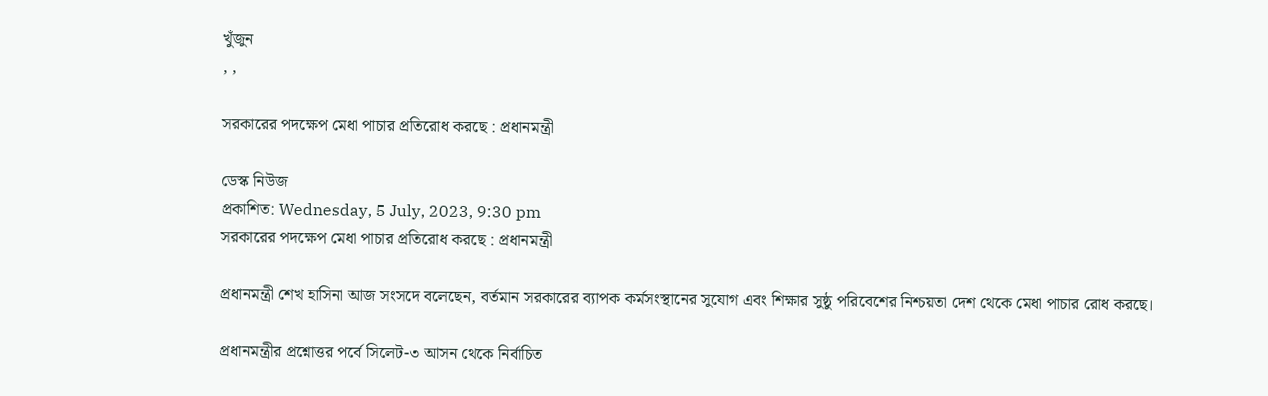খুঁজুন
, ,

সরকারের পদক্ষেপ মেধা পাচার প্রতিরোধ করছে : প্রধানমন্ত্রী

ডেস্ক নিউজ
প্রকাশিত: Wednesday, 5 July, 2023, 9:30 pm
সরকারের পদক্ষেপ মেধা পাচার প্রতিরোধ করছে : প্রধানমন্ত্রী

প্রধানমন্ত্রী শেখ হাসিনা আজ সংসদে বলেছেন, বর্তমান সরকারের ব্যাপক কর্মসংস্থানের সুযোগ এবং শিক্ষার সুষ্ঠু পরিবেশের নিশ্চয়তা দেশ থেকে মেধা পাচার রোধ করছে।

প্রধানমন্ত্রীর প্রশ্নোত্তর পর্বে সিলেট-৩ আসন থেকে নির্বাচিত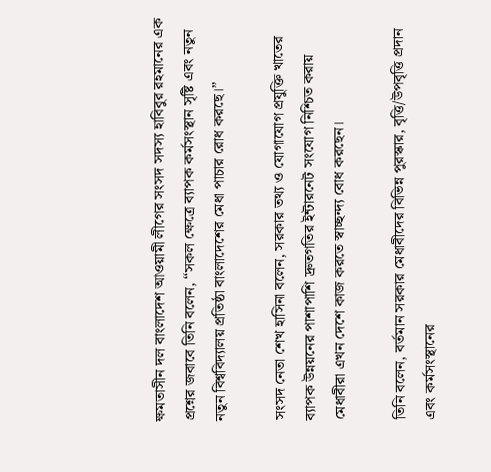ক্ষমতাসীন দল বাংলাদেশ আওয়ামী লীগের সংসদ সদস্য হাবিবুর রহমানের এক প্রশ্নের জবাবে তিনি বলেন, “সকল ক্ষেত্রে ব্যাপক কর্মসংস্থান সৃষ্টি এবং নতুন নতুন বিশ্ববিদ্যালয় প্রতিষ্ঠা বাংলাদেশের মেধা পাচার রোধ করছে।”

সংসদ নেতা শেখ হাসিনা বলেন, সরকার তথ্য ও যোগাযোগ প্রযুক্তি খাতের ব্যাপক উন্নয়নের পাশাপাশি দ্রুতগতির ইন্টারনেট সংযোগ নিশ্চিত করায় মেধাবীরা এখন দেশে কাজ করতে স্বাচ্ছন্দ্য বোধ করছেন।

তিনি বলেন, বর্তমান সরকার মেধাবীদের বিভিন্ন পুরস্কার, বৃত্তি/উপবৃত্তি প্রদান এবং কর্মসংস্থানের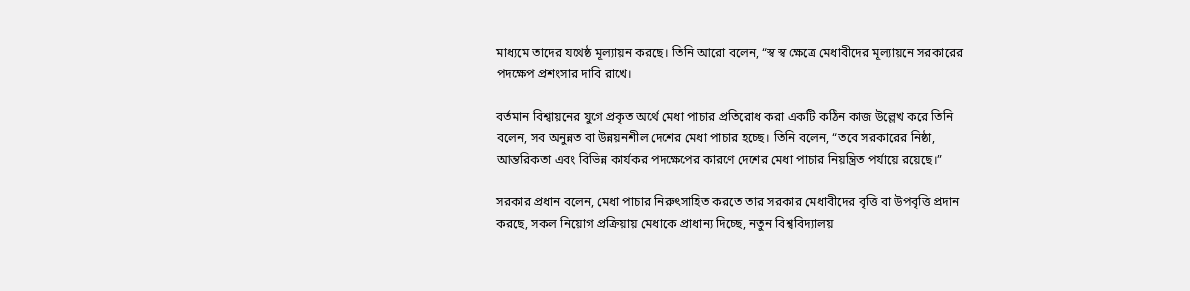মাধ্যমে তাদের যথেষ্ঠ মূল্যায়ন করছে। তিনি আরো বলেন, “স্ব স্ব ক্ষেত্রে মেধাবীদের মূল্যায়নে সরকারের পদক্ষেপ প্রশংসার দাবি রাখে।

বর্তমান বিশ্বায়নের যুগে প্রকৃত অর্থে মেধা পাচার প্রতিরোধ করা একটি কঠিন কাজ উল্লেখ করে তিনি বলেন, সব অনুন্নত বা উন্নয়নশীল দেশের মেধা পাচার হচ্ছে। তিনি বলেন, “তবে সরকারের নিষ্ঠা, আন্তরিকতা এবং বিভিন্ন কার্যকর পদক্ষেপের কারণে দেশের মেধা পাচার নিয়ন্ত্রিত পর্যায়ে রয়েছে।”

সরকার প্রধান বলেন, মেধা পাচার নিরুৎসাহিত করতে তার সরকার মেধাবীদের বৃত্তি বা উপবৃত্তি প্রদান করছে, সকল নিয়োগ প্রক্রিয়ায় মেধাকে প্রাধান্য দিচ্ছে, নতুন বিশ্ববিদ্যালয়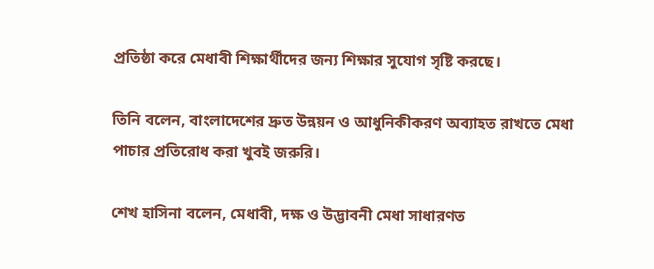প্রতিষ্ঠা করে মেধাবী শিক্ষার্থীদের জন্য শিক্ষার সুযোগ সৃষ্টি করছে।

তিনি বলেন, বাংলাদেশের দ্রুত উন্নয়ন ও আধুনিকীকরণ অব্যাহত রাখতে মেধা পাচার প্রতিরোধ করা খুবই জরুরি।

শেখ হাসিনা বলেন, মেধাবী, দক্ষ ও উদ্ভাবনী মেধা সাধারণত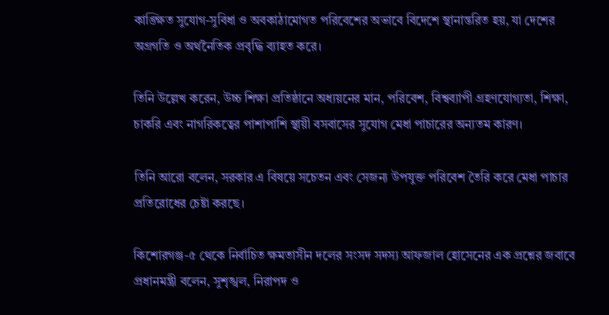কাঙ্ক্ষিত সুযোগ-সুবিধা ও অবকাঠামোগত পরিবেশের অভাবে বিদেশে স্থানান্তরিত হয়, যা দেশের অগ্রগতি ও অর্থনৈতিক প্রবৃদ্ধি ব্যাহত করে।

তিনি উল্লেখ করেন, উচ্চ শিক্ষা প্রতিষ্ঠানে অধ্যয়নের মান, পরিবেশ, বিশ্বব্যাপী গ্রহণযোগ্যতা, শিক্ষা, চাকরি এবং নাগরিকত্বের পাশাপাশি স্থায়ী বসবাসের সুযোগ মেধা পাচারের অন্যতম কারণ।

তিনি আরো বলেন, সরকার এ বিষয়ে সচেতন এবং সেজন্য উপযুক্ত পরিবেশ তৈরি করে মেধা পাচার প্রতিরোধের চেষ্টা করছে।

কিশোরগঞ্জ-৫ থেকে নির্বাচিত ক্ষমতাসীন দলের সংসদ সদস্য আফজাল হোসেনের এক প্রশ্নের জবাবে প্রধানমন্ত্রী বলেন, সুশৃঙ্খল, নিরাপদ ও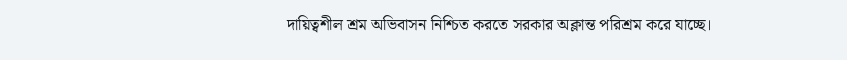দায়িত্বশীল শ্রম অভিবাসন নিশ্চিত করতে সরকার অক্লান্ত পরিশ্রম করে যাচ্ছে।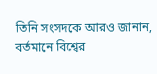তিনি সংসদকে আরও জানান, বর্তমানে বিশ্বের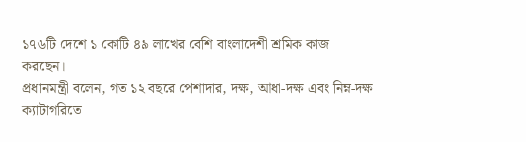১৭৬টি দেশে ১ কোটি ৪৯ লাখের বেশি বাংলাদেশী শ্রমিক কাজ করছেন।
প্রধানমন্ত্রী বলেন, গত ১২ বছরে পেশাদার, দক্ষ, আধা-দক্ষ এবং নিম্ন-দক্ষ ক্যাটাগরিতে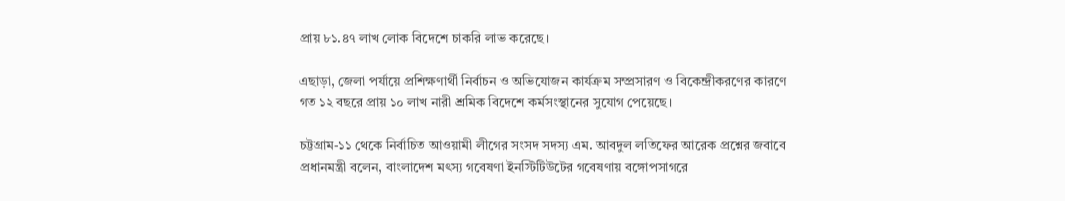প্রায় ৮১.৪৭ লাখ লোক বিদেশে চাকরি লাভ করেছে।

এছাড়া, জেলা পর্যায়ে প্রশিক্ষণার্থী নির্বাচন ও অভিযোজন কার্যক্রম সম্প্রসারণ ও বিকেন্দ্রীকরণের কারণে গত ১২ বছরে প্রায় ১০ লাখ নারী শ্রমিক বিদেশে কর্মসংস্থানের সুযোগ পেয়েছে।

চট্টগ্রাম-১১ থেকে নির্বাচিত আওয়ামী লীগের সংসদ সদস্য এম. আবদুল লতিফের আরেক প্রশ্নের জবাবে প্রধানমন্ত্রী বলেন, বাংলাদেশ মৎস্য গবেষণা ইনস্টিটিউটের গবেষণায় বঙ্গোপসাগরে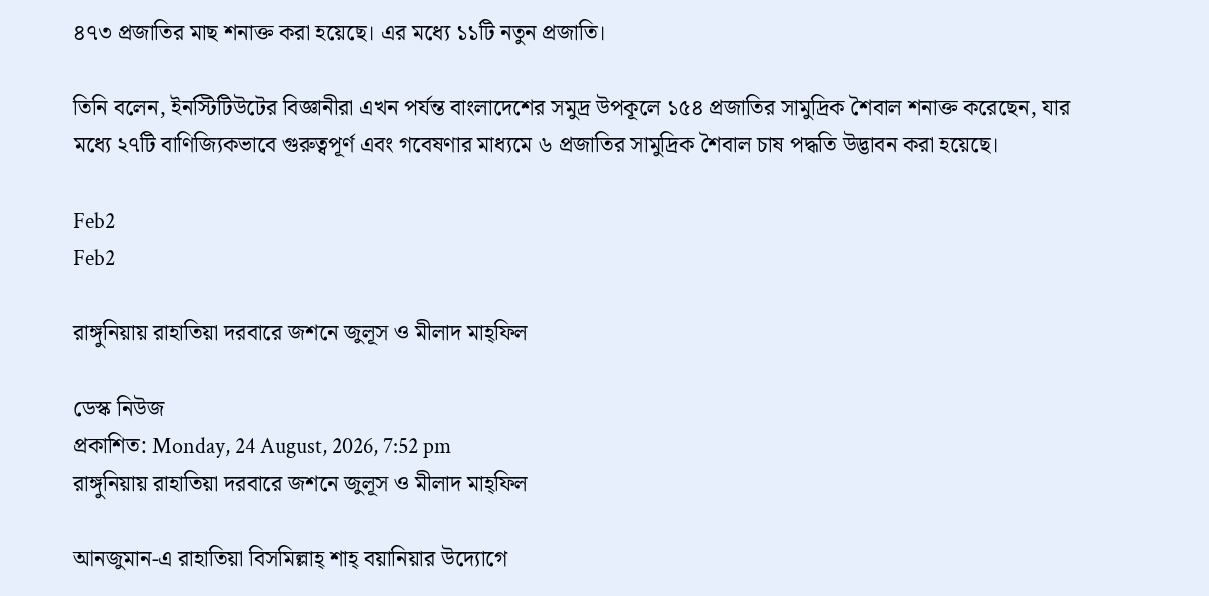৪৭৩ প্রজাতির মাছ শনাক্ত করা হয়েছে। এর মধ্যে ১১টি নতুন প্রজাতি।

তিনি বলেন, ইনস্টিটিউটের বিজ্ঞানীরা এখন পর্যন্ত বাংলাদেশের সমুদ্র উপকূলে ১৫৪ প্রজাতির সামুদ্রিক শৈবাল শনাক্ত করেছেন, যার মধ্যে ২৭টি বাণিজ্যিকভাবে গুরুত্বপূর্ণ এবং গবেষণার মাধ্যমে ৬ প্রজাতির সামুদ্রিক শৈবাল চাষ পদ্ধতি উদ্ভাবন করা হয়েছে।

Feb2
Feb2

রাঙ্গুনিয়ায় রাহাতিয়া দরবারে জশনে জুলূস ও মীলাদ মাহ্ফিল

ডেস্ক নিউজ
প্রকাশিত: Monday, 24 August, 2026, 7:52 pm
রাঙ্গুনিয়ায় রাহাতিয়া দরবারে জশনে জুলূস ও মীলাদ মাহ্ফিল

আনজুমান-এ রাহাতিয়া বিসমিল্লাহ্ শাহ্ বয়ানিয়ার উদ্যোগে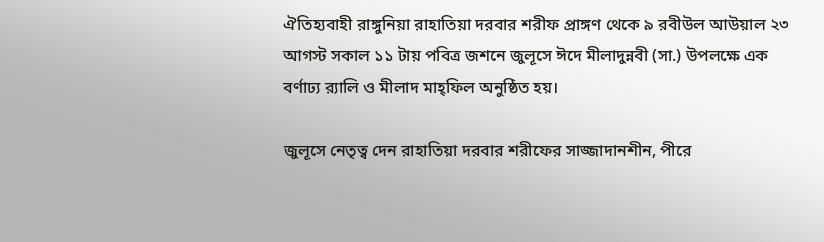ঐতিহ্যবাহী রাঙ্গুনিয়া রাহাতিয়া দরবার শরীফ প্রাঙ্গণ থেকে ৯ রবীউল আউয়াল ২৩ আগস্ট সকাল ১১ টায় পবিত্র জশনে জুলূসে ঈদে মীলাদুন্নবী (সা.) উপলক্ষে এক বর্ণাঢ্য র‍্যালি ও মীলাদ মাহ্ফিল অনুষ্ঠিত হয়।

জুলূসে নেতৃত্ব দেন রাহাতিয়া দরবার শরীফের সাজ্জাদানশীন, পীরে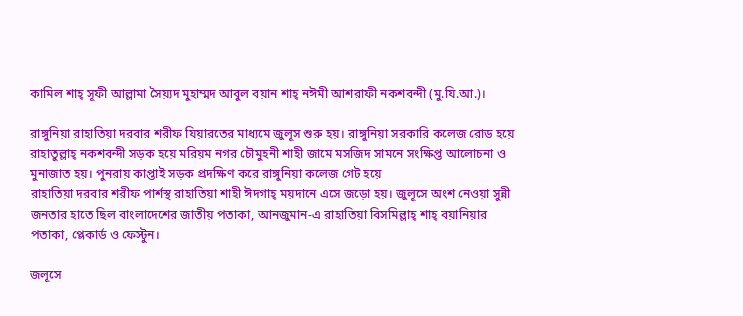কামিল শাহ্ সূফী আল্লামা সৈয়্যদ মুহাম্মদ আবুল বয়ান শাহ্ নঈমী আশরাফী নকশবন্দী (মু.যি.আ.)।

রাঙ্গুনিয়া রাহাতিয়া দরবার শরীফ যিয়ারতের মাধ্যমে জুলূস শুরু হয়। রাঙ্গুনিয়া সরকারি কলেজ রোড হয়ে রাহাতুল্লাহ্ নকশবন্দী সড়ক হয়ে মরিয়ম নগর চৌমুহনী শাহী জামে মসজিদ সামনে সংক্ষিপ্ত আলোচনা ও মুনাজাত হয়। পুনরায় কাপ্তাই সড়ক প্রদক্ষিণ করে রাঙ্গুনিয়া কলেজ গেট হয়ে
রাহাতিয়া দরবার শরীফ পার্শস্থ রাহাতিয়া শাহী ঈদগাহ্ ময়দানে এসে জড়ো হয়। জুলূসে অংশ নেওয়া সুন্নী জনতার হাতে ছিল বাংলাদেশের জাতীয় পতাকা, আনজুমান-এ রাহাতিয়া বিসমিল্লাহ্ শাহ্ বয়ানিয়ার পতাকা, প্লেকার্ড ও ফেস্টুন।

জলূসে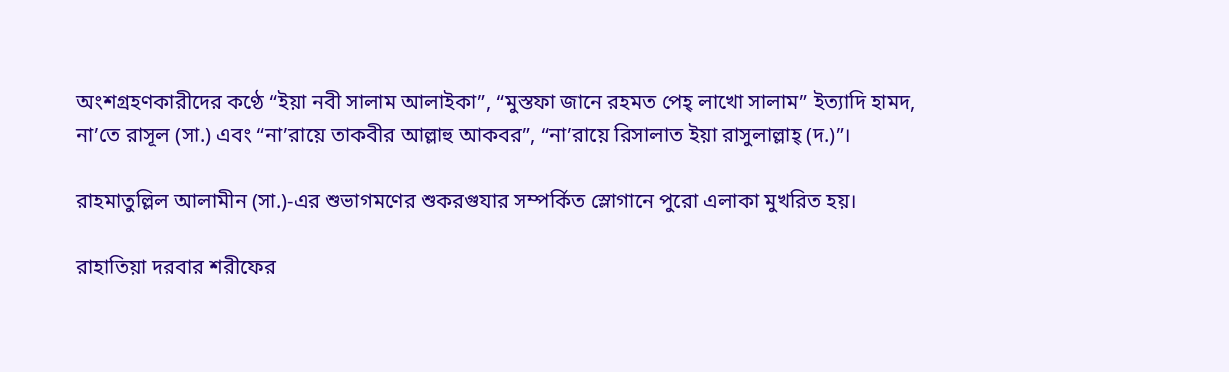অংশগ্রহণকারীদের কণ্ঠে “ইয়া নবী সালাম আলাইকা”, “মুস্তফা জানে রহমত পেহ্ লাখো সালাম” ইত্যাদি হামদ, না’তে রাসূল (সা.) এবং “না’রায়ে তাকবীর আল্লাহু আকবর”, “না’রায়ে রিসালাত ইয়া রাসুলাল্লাহ্ (দ.)”।

রাহমাতুল্লিল আলামীন (সা.)-এর শুভাগমণের শুকরগুযার সম্পর্কিত স্লোগানে পুরো এলাকা মুখরিত হয়।

রাহাতিয়া দরবার শরীফের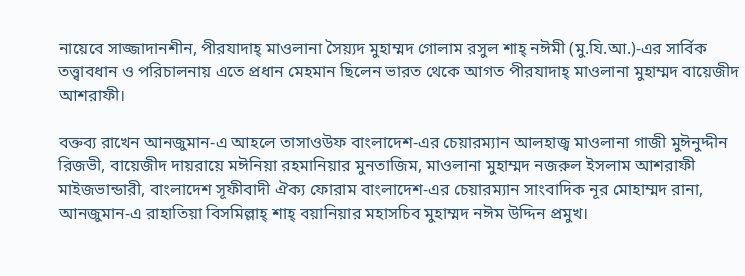নায়েবে সাজ্জাদানশীন, পীরযাদাহ্ মাওলানা সৈয়্যদ মুহাম্মদ গোলাম রসুল শাহ্ নঈমী (মু.যি.আ.)-এর সার্বিক তত্ত্বাবধান ও পরিচালনায় এতে প্রধান মেহমান ছিলেন ভারত থেকে আগত পীরযাদাহ্ মাওলানা মুহাম্মদ বায়েজীদ আশরাফী।

বক্তব্য রাখেন আনজুমান-এ আহলে তাসাওউফ বাংলাদেশ-এর চেয়ারম্যান আলহাজ্ব মাওলানা গাজী মুঈনুদ্দীন রিজভী, বায়েজীদ দায়রায়ে মঈনিয়া রহমানিয়ার মুনতাজিম, মাওলানা মুহাম্মদ নজরুল ইসলাম আশরাফী মাইজভান্ডারী, বাংলাদেশ সূফীবাদী ঐক্য ফোরাম বাংলাদেশ-এর চেয়ারম্যান সাংবাদিক নূর মোহাম্মদ রানা, আনজুমান-এ রাহাতিয়া বিসমিল্লাহ্ শাহ্ বয়ানিয়ার মহাসচিব মুহাম্মদ নঈম উদ্দিন প্রমুখ।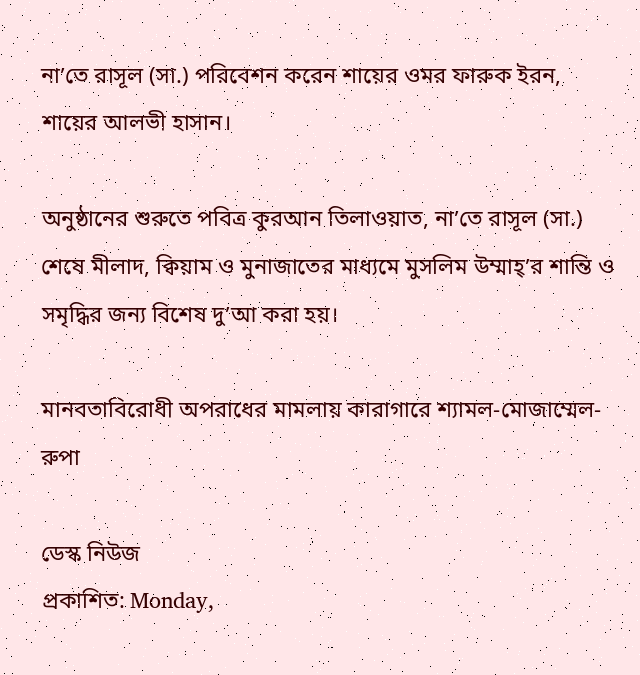না’তে রাসূল (সা.) পরিবেশন করেন শায়ের ওমর ফারুক ইরন, শায়ের আলভী হাসান।

অনুষ্ঠানের শুরুতে পবিত্র কুরআন তিলাওয়াত, না’তে রাসূল (সা.) শেষে মীলাদ, ক্বিয়াম ও মুনাজাতের মাধ্যমে মুসলিম উম্মাহ্’র শান্তি ও সমৃদ্ধির জন্য বিশেষ দু’আ করা হয়।

মানবতাবিরোধী অপরাধের মামলায় কারাগারে শ্যামল-মোজাম্মেল-রুপা

ডেস্ক নিউজ
প্রকাশিত: Monday,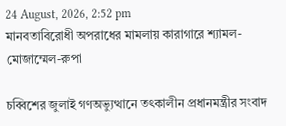24 August, 2026, 2:52 pm
মানবতাবিরোধী অপরাধের মামলায় কারাগারে শ্যামল-মোজাম্মেল-রুপা

চব্বিশের জুলাই গণঅভ্যুত্থানে তৎকালীন প্রধানমন্ত্রীর সংবাদ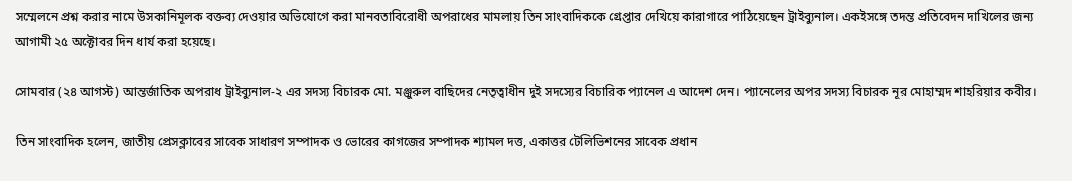সম্মেলনে প্রশ্ন করার নামে উসকানিমূলক বক্তব্য দেওয়ার অভিযোগে করা মানবতাবিরোধী অপরাধের মামলায় তিন সাংবাদিককে গ্রেপ্তার দেখিয়ে কারাগারে পাঠিয়েছেন ট্রাইব্যুনাল। একইসঙ্গে তদন্ত প্রতিবেদন দাখিলের জন্য আগামী ২৫ অক্টোবর দিন ধার্য করা হয়েছে।

সোমবার (২৪ আগস্ট) আন্তর্জাতিক অপরাধ ট্রাইব্যুনাল-২ এর সদস্য বিচারক মো. মঞ্জুরুল বাছিদের নেতৃত্বাধীন দুই সদস্যের বিচারিক প্যানেল এ আদেশ দেন। প্যানেলের অপর সদস্য বিচারক নূর মোহাম্মদ শাহরিয়ার কবীর।

তিন সাংবাদিক হলেন, জাতীয় প্রেসক্লাবের সাবেক সাধারণ সম্পাদক ও ভোরের কাগজের সম্পাদক শ্যামল দত্ত, একাত্তর টেলিভিশনের সাবেক প্রধান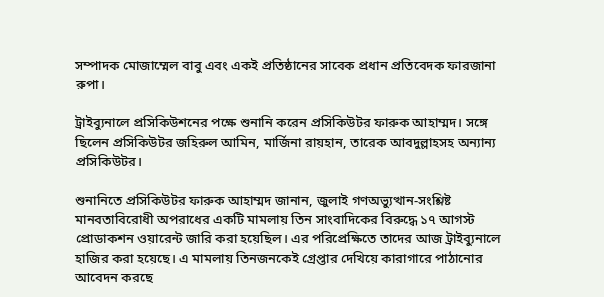সম্পাদক মোজাম্মেল বাবু এবং একই প্রতিষ্ঠানের সাবেক প্রধান প্রতিবেদক ফারজানা রুপা।

ট্রাইব্যুনালে প্রসিকিউশনের পক্ষে শুনানি করেন প্রসিকিউটর ফারুক আহাম্মদ। সঙ্গে ছিলেন প্রসিকিউটর জহিরুল আমিন, মার্জিনা রায়হান, তারেক আবদুল্লাহসহ অন্যান্য প্রসিকিউটর।

শুনানিতে প্রসিকিউটর ফারুক আহাম্মদ জানান, জুলাই গণঅভ্যুত্থান-সংশ্লিষ্ট মানবতাবিরোধী অপরাধের একটি মামলায় তিন সাংবাদিকের বিরুদ্ধে ১৭ আগস্ট প্রোডাকশন ওয়ারেন্ট জারি করা হয়েছিল। এর পরিপ্রেক্ষিতে তাদের আজ ট্রাইব্যুনালে হাজির করা হয়েছে। এ মামলায় তিনজনকেই গ্রেপ্তার দেখিয়ে কারাগারে পাঠানোর আবেদন করছে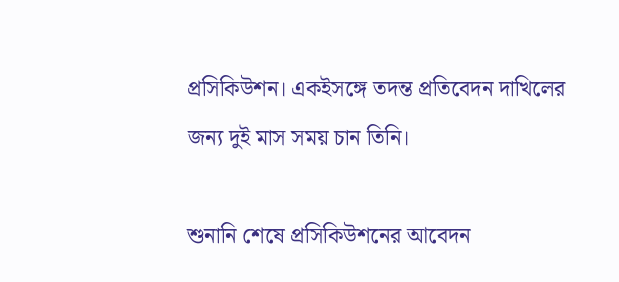প্রসিকিউশন। একইসঙ্গে তদন্ত প্রতিবেদন দাখিলের জন্য দুই মাস সময় চান তিনি।

শুনানি শেষে প্রসিকিউশনের আবেদন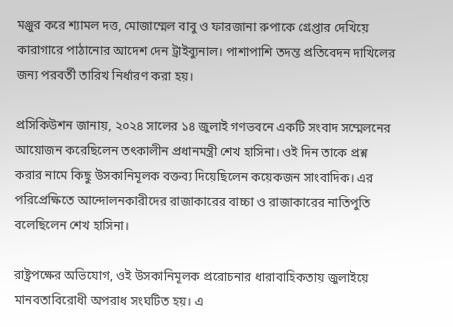মঞ্জুর করে শ্যামল দত্ত, মোজাম্মেল বাবু ও ফারজানা রুপাকে গ্রেপ্তার দেখিয়ে কারাগারে পাঠানোর আদেশ দেন ট্রাইব্যুনাল। পাশাপাশি তদন্ত প্রতিবেদন দাখিলের জন্য পরবর্তী তারিখ নির্ধারণ করা হয়।

প্রসিকিউশন জানায়, ২০২৪ সালের ১৪ জুলাই গণভবনে একটি সংবাদ সম্মেলনের আয়োজন করেছিলেন তৎকালীন প্রধানমন্ত্রী শেখ হাসিনা। ওই দিন তাকে প্রশ্ন করার নামে কিছু উসকানিমূলক বক্তব্য দিয়েছিলেন কয়েকজন সাংবাদিক। এর পরিপ্রেক্ষিতে আন্দোলনকারীদের রাজাকারের বাচ্চা ও রাজাকারের নাতিপুতি বলেছিলেন শেখ হাসিনা।

রাষ্ট্রপক্ষের অভিযোগ, ওই উসকানিমূলক প্ররোচনার ধারাবাহিকতায় জুলাইয়ে মানবতাবিরোধী অপরাধ সংঘটিত হয়। এ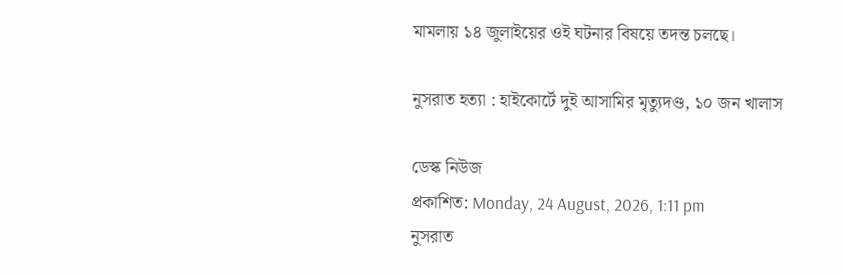মামলায় ১৪ জুলাইয়ের ওই ঘটনার বিষয়ে তদন্ত চলছে।

নুসরাত হত্যা : হাইকোর্টে দুই আসামির মৃত্যুদণ্ড, ১০ জন খালাস

ডেস্ক নিউজ
প্রকাশিত: Monday, 24 August, 2026, 1:11 pm
নুসরাত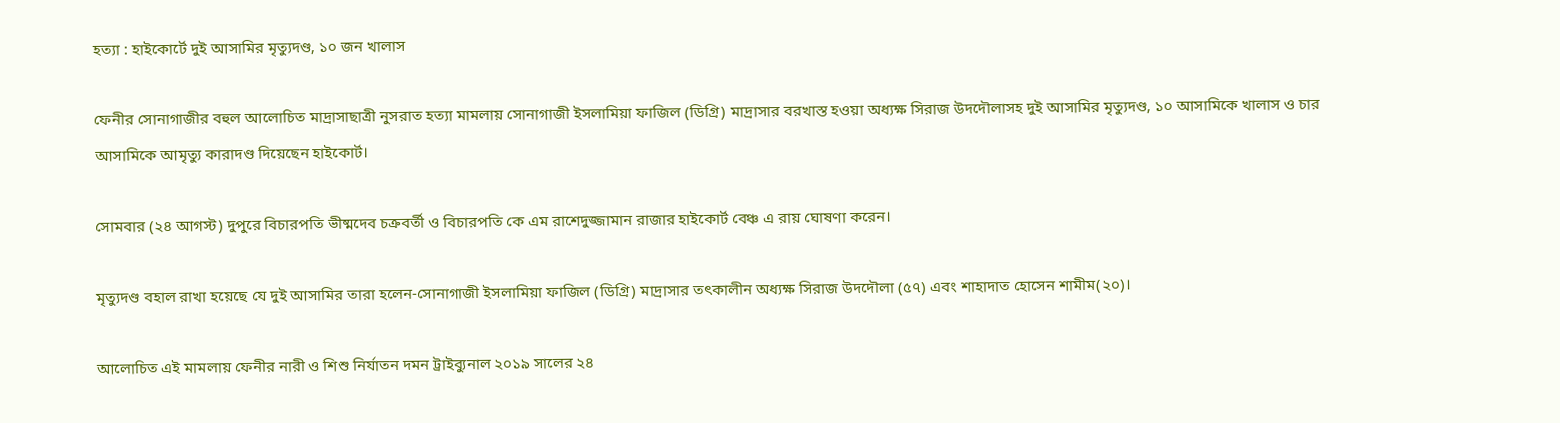হত্যা : হাইকোর্টে দুই আসামির মৃত্যুদণ্ড, ১০ জন খালাস

ফেনীর সোনাগাজীর বহুল আলোচিত মাদ্রাসাছাত্রী নুসরাত হত্যা মামলায় সোনাগাজী ইসলামিয়া ফাজিল (ডিগ্রি) মাদ্রাসার বরখাস্ত হওয়া অধ্যক্ষ সিরাজ উদদৌলাসহ দুই আসামির মৃত্যুদণ্ড, ১০ আসামিকে খালাস ও চার আসামিকে আমৃত্যু কারাদণ্ড দিয়েছেন হাইকোর্ট।

সোমবার (২৪ আগস্ট) দুপুরে বিচারপতি ভীষ্মদেব চক্রবর্তী ও বিচারপতি কে এম রাশেদুজ্জামান রাজার হাইকোর্ট বেঞ্চ এ রায় ঘোষণা করেন।

মৃত্যুদণ্ড বহাল রাখা হয়েছে যে দুই আসামির তারা হলেন-সোনাগাজী ইসলামিয়া ফাজিল (ডিগ্রি) মাদ্রাসার তৎকালীন অধ্যক্ষ সিরাজ উদদৌলা (৫৭) এবং শাহাদাত হোসেন শামীম(২০)।

আলোচিত এই মামলায় ফেনীর নারী ও শিশু নির্যাতন দমন ট্রাইব্যুনাল ২০১৯ সালের ২৪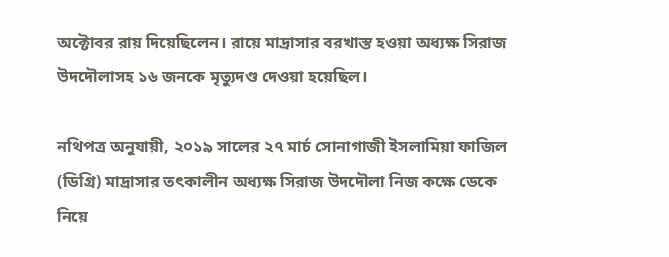অক্টোবর রায় দিয়েছিলেন। রায়ে মাদ্রাসার বরখাস্ত হওয়া অধ্যক্ষ সিরাজ উদদৌলাসহ ১৬ জনকে মৃত্যুদণ্ড দেওয়া হয়েছিল।

নথিপত্র অনুযায়ী, ২০১৯ সালের ২৭ মার্চ সোনাগাজী ইসলামিয়া ফাজিল (ডিগ্রি) মাদ্রাসার তৎকালীন অধ্যক্ষ সিরাজ উদদৌলা নিজ কক্ষে ডেকে নিয়ে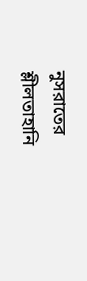নুসরাতের শ্লীলতাহানি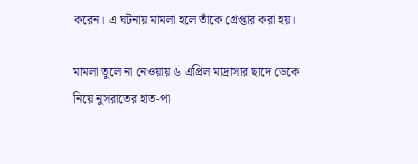করেন। এ ঘটনায় মামলা হলে তাঁকে গ্রেপ্তার করা হয়।

মামলা তুলে না নেওয়ায় ৬ এপ্রিল মাদ্রাসার ছাদে ডেকে নিয়ে নুসরাতের হাত-পা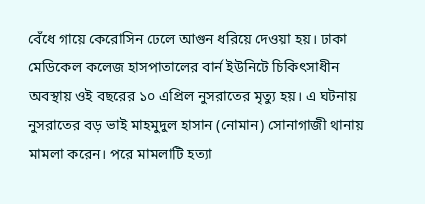বেঁধে গায়ে কেরোসিন ঢেলে আগুন ধরিয়ে দেওয়া হয়। ঢাকা মেডিকেল কলেজ হাসপাতালের বার্ন ইউনিটে চিকিৎসাধীন অবস্থায় ওই বছরের ১০ এপ্রিল নুসরাতের মৃত্যু হয়। এ ঘটনায় নুসরাতের বড় ভাই মাহমুদুল হাসান (নোমান) সোনাগাজী থানায় মামলা করেন। পরে মামলাটি হত্যা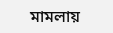মামলায়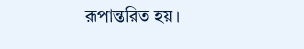রূপান্তরিত হয়।